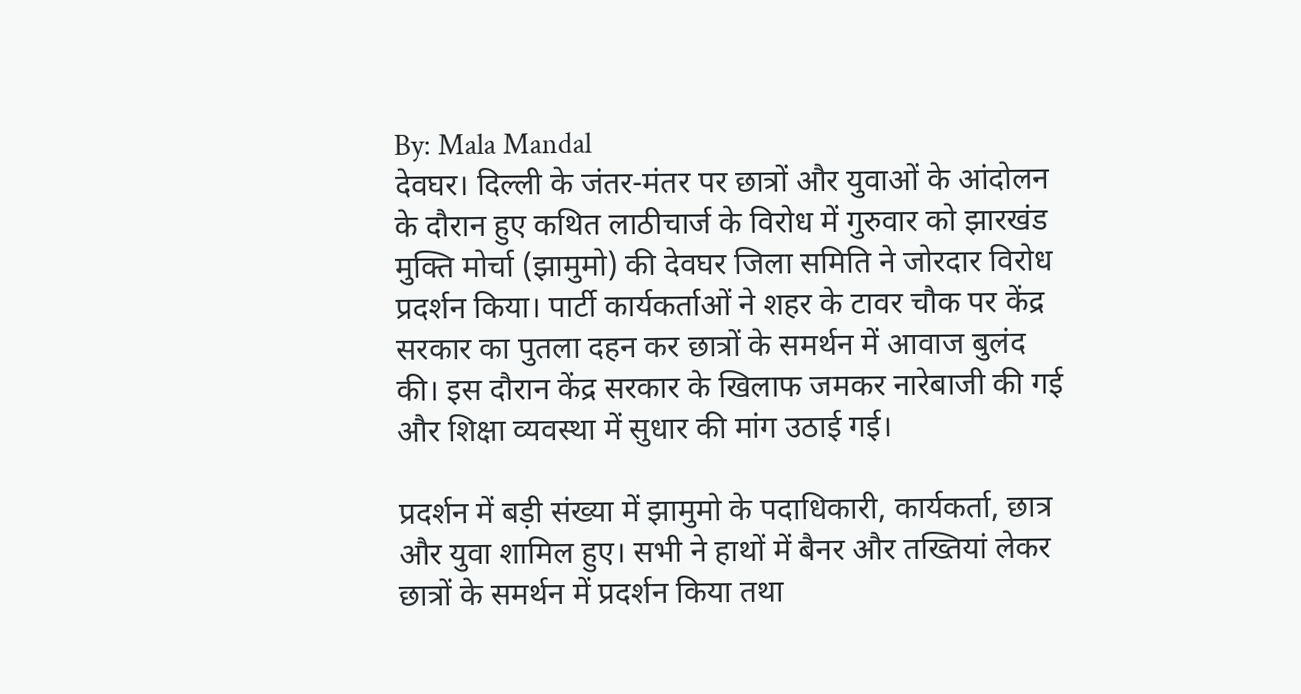By: Mala Mandal
देवघर। दिल्ली के जंतर-मंतर पर छात्रों और युवाओं के आंदोलन के दौरान हुए कथित लाठीचार्ज के विरोध में गुरुवार को झारखंड मुक्ति मोर्चा (झामुमो) की देवघर जिला समिति ने जोरदार विरोध प्रदर्शन किया। पार्टी कार्यकर्ताओं ने शहर के टावर चौक पर केंद्र सरकार का पुतला दहन कर छात्रों के समर्थन में आवाज बुलंद की। इस दौरान केंद्र सरकार के खिलाफ जमकर नारेबाजी की गई और शिक्षा व्यवस्था में सुधार की मांग उठाई गई।

प्रदर्शन में बड़ी संख्या में झामुमो के पदाधिकारी, कार्यकर्ता, छात्र और युवा शामिल हुए। सभी ने हाथों में बैनर और तख्तियां लेकर छात्रों के समर्थन में प्रदर्शन किया तथा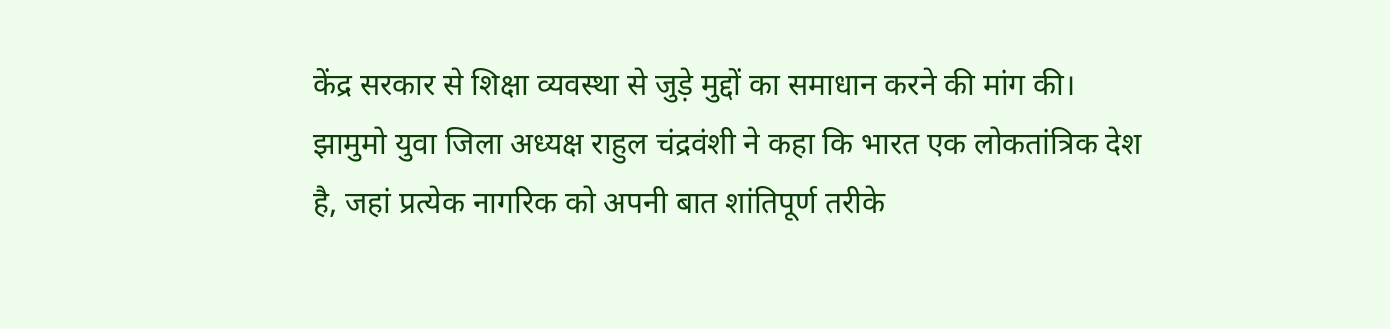केंद्र सरकार से शिक्षा व्यवस्था से जुड़े मुद्दों का समाधान करने की मांग की।
झामुमो युवा जिला अध्यक्ष राहुल चंद्रवंशी ने कहा कि भारत एक लोकतांत्रिक देश है, जहां प्रत्येक नागरिक को अपनी बात शांतिपूर्ण तरीके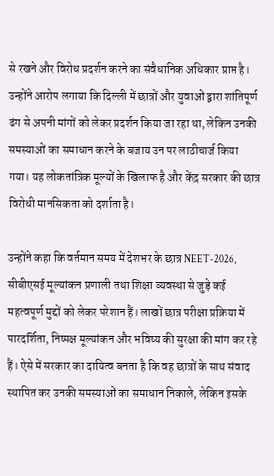से रखने और विरोध प्रदर्शन करने का संवैधानिक अधिकार प्राप्त है। उन्होंने आरोप लगाया कि दिल्ली में छात्रों और युवाओं द्वारा शांतिपूर्ण ढंग से अपनी मांगों को लेकर प्रदर्शन किया जा रहा था, लेकिन उनकी समस्याओं का समाधान करने के बजाय उन पर लाठीचार्ज किया गया। यह लोकतांत्रिक मूल्यों के खिलाफ है और केंद्र सरकार की छात्र विरोधी मानसिकता को दर्शाता है।

उन्होंने कहा कि वर्तमान समय में देशभर के छात्र NEET-2026, सीबीएसई मूल्यांकन प्रणाली तथा शिक्षा व्यवस्था से जुड़े कई महत्वपूर्ण मुद्दों को लेकर परेशान हैं। लाखों छात्र परीक्षा प्रक्रिया में पारदर्शिता, निष्पक्ष मूल्यांकन और भविष्य की सुरक्षा की मांग कर रहे हैं। ऐसे में सरकार का दायित्व बनता है कि वह छात्रों के साथ संवाद स्थापित कर उनकी समस्याओं का समाधान निकाले, लेकिन इसके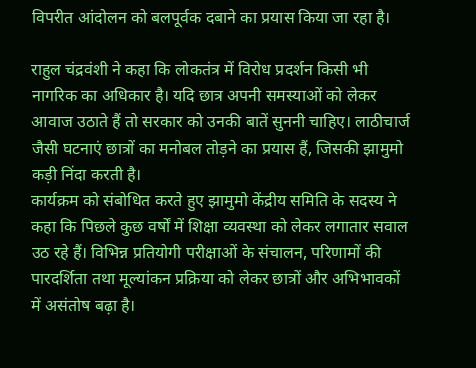विपरीत आंदोलन को बलपूर्वक दबाने का प्रयास किया जा रहा है।

राहुल चंद्रवंशी ने कहा कि लोकतंत्र में विरोध प्रदर्शन किसी भी नागरिक का अधिकार है। यदि छात्र अपनी समस्याओं को लेकर आवाज उठाते हैं तो सरकार को उनकी बातें सुननी चाहिए। लाठीचार्ज जैसी घटनाएं छात्रों का मनोबल तोड़ने का प्रयास हैं, जिसकी झामुमो कड़ी निंदा करती है।
कार्यक्रम को संबोधित करते हुए झामुमो केंद्रीय समिति के सदस्य ने कहा कि पिछले कुछ वर्षों में शिक्षा व्यवस्था को लेकर लगातार सवाल उठ रहे हैं। विभिन्न प्रतियोगी परीक्षाओं के संचालन, परिणामों की पारदर्शिता तथा मूल्यांकन प्रक्रिया को लेकर छात्रों और अभिभावकों में असंतोष बढ़ा है।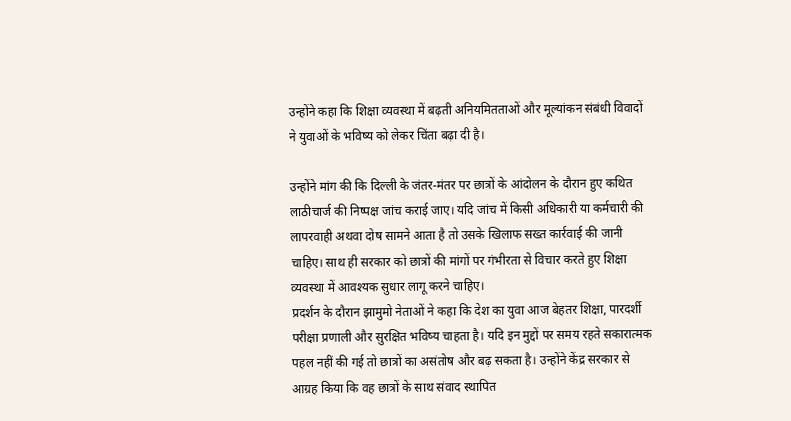उन्होंने कहा कि शिक्षा व्यवस्था में बढ़ती अनियमितताओं और मूल्यांकन संबंधी विवादों ने युवाओं के भविष्य को लेकर चिंता बढ़ा दी है।

उन्होंने मांग की कि दिल्ली के जंतर-मंतर पर छात्रों के आंदोलन के दौरान हुए कथित लाठीचार्ज की निष्पक्ष जांच कराई जाए। यदि जांच में किसी अधिकारी या कर्मचारी की लापरवाही अथवा दोष सामने आता है तो उसके खिलाफ सख्त कार्रवाई की जानी चाहिए। साथ ही सरकार को छात्रों की मांगों पर गंभीरता से विचार करते हुए शिक्षा व्यवस्था में आवश्यक सुधार लागू करने चाहिए।
प्रदर्शन के दौरान झामुमो नेताओं ने कहा कि देश का युवा आज बेहतर शिक्षा, पारदर्शी परीक्षा प्रणाली और सुरक्षित भविष्य चाहता है। यदि इन मुद्दों पर समय रहते सकारात्मक पहल नहीं की गई तो छात्रों का असंतोष और बढ़ सकता है। उन्होंने केंद्र सरकार से आग्रह किया कि वह छात्रों के साथ संवाद स्थापित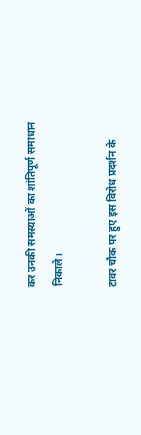कर उनकी समस्याओं का शांतिपूर्ण समाधान निकाले।

टावर चौक पर हुए इस विरोध प्रदर्शन के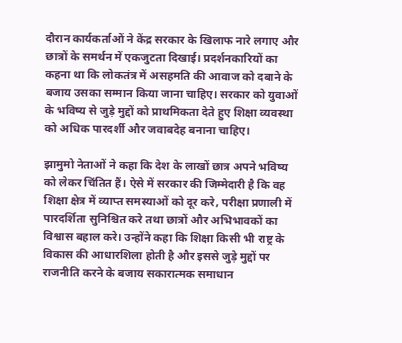दौरान कार्यकर्ताओं ने केंद्र सरकार के खिलाफ नारे लगाए और छात्रों के समर्थन में एकजुटता दिखाई। प्रदर्शनकारियों का कहना था कि लोकतंत्र में असहमति की आवाज को दबाने के बजाय उसका सम्मान किया जाना चाहिए। सरकार को युवाओं के भविष्य से जुड़े मुद्दों को प्राथमिकता देते हुए शिक्षा व्यवस्था को अधिक पारदर्शी और जवाबदेह बनाना चाहिए।

झामुमो नेताओं ने कहा कि देश के लाखों छात्र अपने भविष्य को लेकर चिंतित हैं। ऐसे में सरकार की जिम्मेदारी है कि वह शिक्षा क्षेत्र में व्याप्त समस्याओं को दूर करे, परीक्षा प्रणाली में पारदर्शिता सुनिश्चित करे तथा छात्रों और अभिभावकों का विश्वास बहाल करे। उन्होंने कहा कि शिक्षा किसी भी राष्ट्र के विकास की आधारशिला होती है और इससे जुड़े मुद्दों पर राजनीति करने के बजाय सकारात्मक समाधान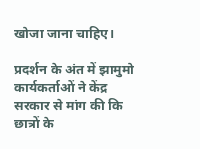खोजा जाना चाहिए।

प्रदर्शन के अंत में झामुमो कार्यकर्ताओं ने केंद्र सरकार से मांग की कि छात्रों के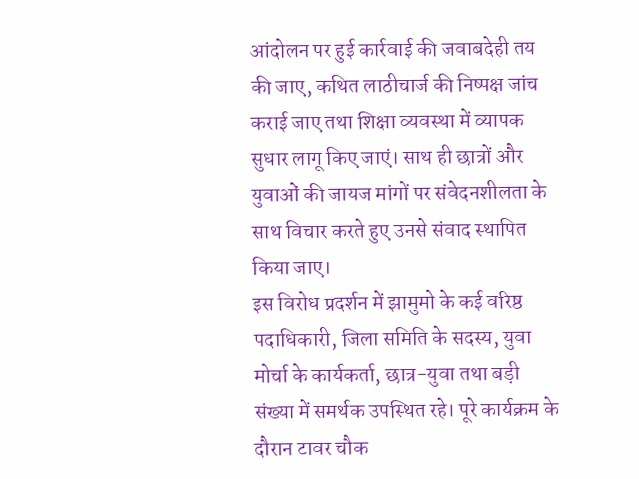आंदोलन पर हुई कार्रवाई की जवाबदेही तय की जाए, कथित लाठीचार्ज की निष्पक्ष जांच कराई जाए तथा शिक्षा व्यवस्था में व्यापक सुधार लागू किए जाएं। साथ ही छात्रों और युवाओं की जायज मांगों पर संवेदनशीलता के साथ विचार करते हुए उनसे संवाद स्थापित किया जाए।
इस विरोध प्रदर्शन में झामुमो के कई वरिष्ठ पदाधिकारी, जिला समिति के सदस्य, युवा मोर्चा के कार्यकर्ता, छात्र-युवा तथा बड़ी संख्या में समर्थक उपस्थित रहे। पूरे कार्यक्रम के दौरान टावर चौक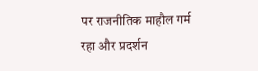पर राजनीतिक माहौल गर्म रहा और प्रदर्शन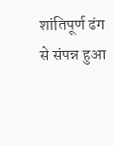शांतिपूर्ण ढंग से संपन्न हुआ